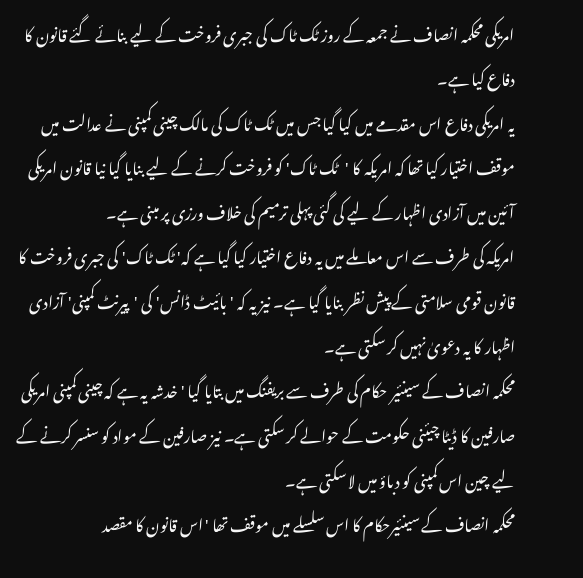امریکی محکمہ انصاف نے جمعہ کے روز ٹک ٹاک کی جبری فروخت کے لیے بنائے گئے قانون کا دفاع کیا ہے۔
یہ امریکی دفاع اس مقدمے میں کیا گیا جس میں ٹک ٹاک کی مالک چینی کمپنی نے عدالت میں موقف اختیار کیا تھا کہ امریکہ کا 'ٹک ٹاک' کو فروخت کرنے کے لیے بنایا گیا نیا قانون امریکی آئین میں آزادی اظہار کے لیے کی گئی پہلی ترمیم کی خلاف ورزی پر مبنی ہے۔
امریکہ کی طرف سے اس معاملے میں یہ دفاع اختیار کیا گیا ہے کہ' ٹک ٹاک' کی جبری فروخت کا قانون قومی سلامتی کے پیش نظر بنایا گیا ہے۔ نیز یہ کہ 'بائیٹ ڈانس' کی 'پیرنٹ کمپنی' آزادی اظہار کا یہ دعویٰ نہیں کر سکتی ہے۔
محکمہ انصاف کے سینئیر حکام کی طرف سے بریفنگ میں بتایا گیا ' خدشہ یہ ہے کہ چینی کمپنی امریکی صارفین کا ڈیٹا چیئنی حکومت کے حوالے کر سکتی ہے۔ نیز صارفین کے مواد کو سنسر کرنے کے لیے چین اس کمپنی کو دباؤ میں لا سکتی ہے۔
محکمہ انصاف کے سینئیرحکام کا اس سلسلے میں موقف تھا 'اس قانون کا مقصد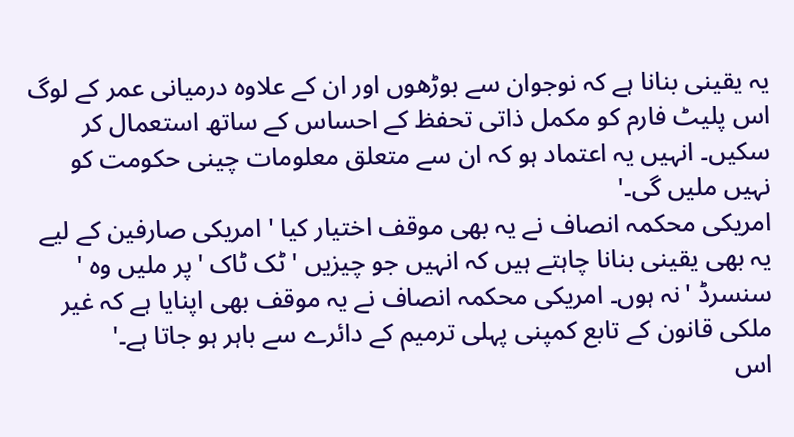یہ یقینی بنانا ہے کہ نوجوان سے بوڑھوں اور ان کے علاوہ درمیانی عمر کے لوگ اس پلیٹ فارم کو مکمل ذاتی تحفظ کے احساس کے ساتھ استعمال کر سکیں۔ انہیں یہ اعتماد ہو کہ ان سے متعلق معلومات چینی حکومت کو نہیں ملیں گی۔'
امریکی محکمہ انصاف نے یہ بھی موقف اختیار کیا ' امریکی صارفین کے لیے یہ بھی یقینی بنانا چاہتے ہیں کہ انہیں جو چیزیں 'ٹک ٹاک 'پر ملیں وہ ' سنسرڈ 'نہ ہوں۔ امریکی محکمہ انصاف نے یہ موقف بھی اپنایا ہے کہ غیر ملکی قانون کے تابع کمپنی پہلی ترمیم کے دائرے سے باہر ہو جاتا ہے۔'
اس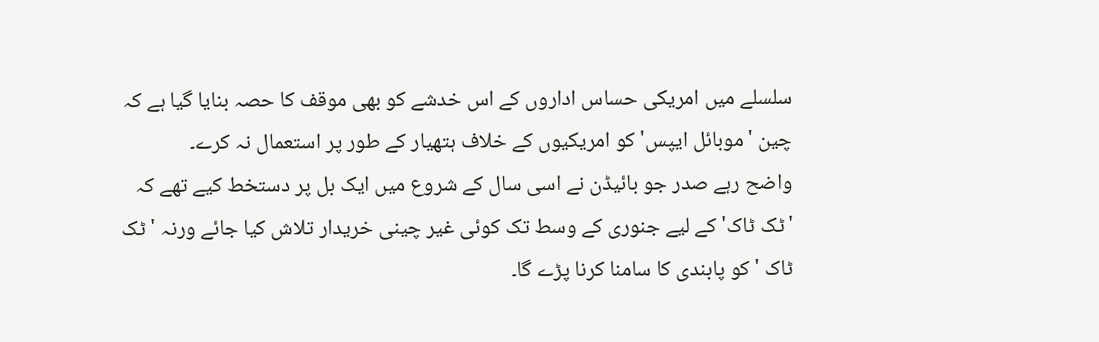سلسلے میں امریکی حساس اداروں کے اس خدشے کو بھی موقف کا حصہ بنایا گیا ہے کہ چین 'موبائل ایپس' کو امریکیوں کے خلاف ہتھیار کے طور پر استعمال نہ کرے۔
واضح رہے صدر جو بائیڈن نے اسی سال کے شروع میں ایک بل پر دستخط کیے تھے کہ 'ٹک ٹاک' کے لیے جنوری کے وسط تک کوئی غیر چینی خریدار تلاش کیا جائے ورنہ ' ٹک ٹاک ' کو پابندی کا سامنا کرنا پڑے گا۔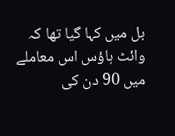بل میں کہا گیا تھا کہ وائٹ ہاؤس اس معاملے میں 90 دن کی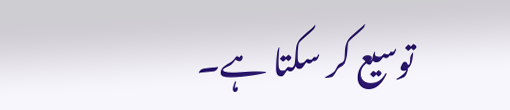توسیع کر سکتا ہے۔